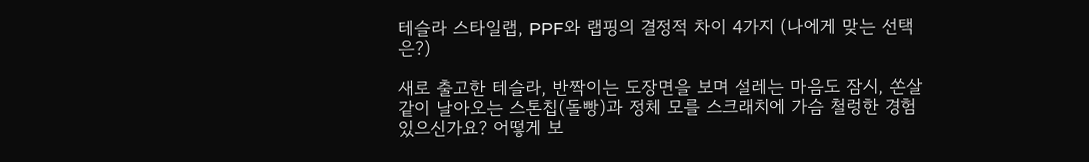테슬라 스타일랩, PPF와 랩핑의 결정적 차이 4가지 (나에게 맞는 선택은?)

새로 출고한 테슬라, 반짝이는 도장면을 보며 설레는 마음도 잠시, 쏜살같이 날아오는 스톤칩(돌빵)과 정체 모를 스크래치에 가슴 철렁한 경험 있으신가요? 어떻게 보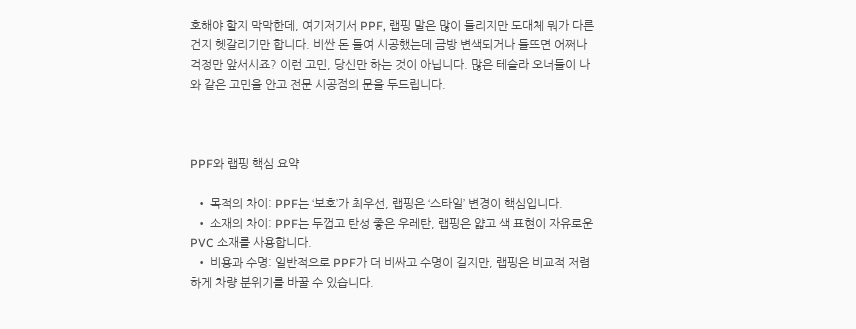호해야 할지 막막한데, 여기저기서 PPF, 랩핑 말은 많이 들리지만 도대체 뭐가 다른 건지 헷갈리기만 합니다. 비싼 돈 들여 시공했는데 금방 변색되거나 들뜨면 어쩌나 걱정만 앞서시죠? 이런 고민, 당신만 하는 것이 아닙니다. 많은 테슬라 오너들이 나와 같은 고민을 안고 전문 시공점의 문을 두드립니다.



PPF와 랩핑 핵심 요약

  • 목적의 차이: PPF는 ‘보호’가 최우선, 랩핑은 ‘스타일’ 변경이 핵심입니다.
  • 소재의 차이: PPF는 두껍고 탄성 좋은 우레탄, 랩핑은 얇고 색 표현이 자유로운 PVC 소재를 사용합니다.
  • 비용과 수명: 일반적으로 PPF가 더 비싸고 수명이 길지만, 랩핑은 비교적 저렴하게 차량 분위기를 바꿀 수 있습니다.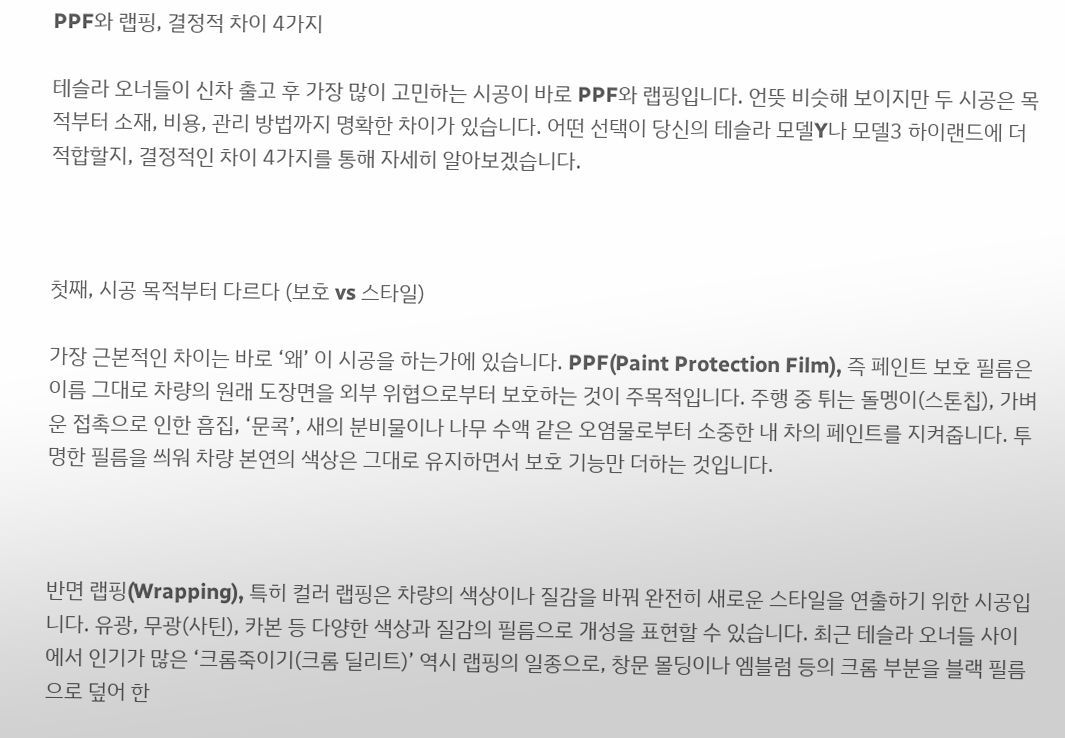PPF와 랩핑, 결정적 차이 4가지

테슬라 오너들이 신차 출고 후 가장 많이 고민하는 시공이 바로 PPF와 랩핑입니다. 언뜻 비슷해 보이지만 두 시공은 목적부터 소재, 비용, 관리 방법까지 명확한 차이가 있습니다. 어떤 선택이 당신의 테슬라 모델Y나 모델3 하이랜드에 더 적합할지, 결정적인 차이 4가지를 통해 자세히 알아보겠습니다.



첫째, 시공 목적부터 다르다 (보호 vs 스타일)

가장 근본적인 차이는 바로 ‘왜’ 이 시공을 하는가에 있습니다. PPF(Paint Protection Film), 즉 페인트 보호 필름은 이름 그대로 차량의 원래 도장면을 외부 위협으로부터 보호하는 것이 주목적입니다. 주행 중 튀는 돌멩이(스톤칩), 가벼운 접촉으로 인한 흠집, ‘문콕’, 새의 분비물이나 나무 수액 같은 오염물로부터 소중한 내 차의 페인트를 지켜줍니다. 투명한 필름을 씌워 차량 본연의 색상은 그대로 유지하면서 보호 기능만 더하는 것입니다.



반면 랩핑(Wrapping), 특히 컬러 랩핑은 차량의 색상이나 질감을 바꿔 완전히 새로운 스타일을 연출하기 위한 시공입니다. 유광, 무광(사틴), 카본 등 다양한 색상과 질감의 필름으로 개성을 표현할 수 있습니다. 최근 테슬라 오너들 사이에서 인기가 많은 ‘크롬죽이기(크롬 딜리트)’ 역시 랩핑의 일종으로, 창문 몰딩이나 엠블럼 등의 크롬 부분을 블랙 필름으로 덮어 한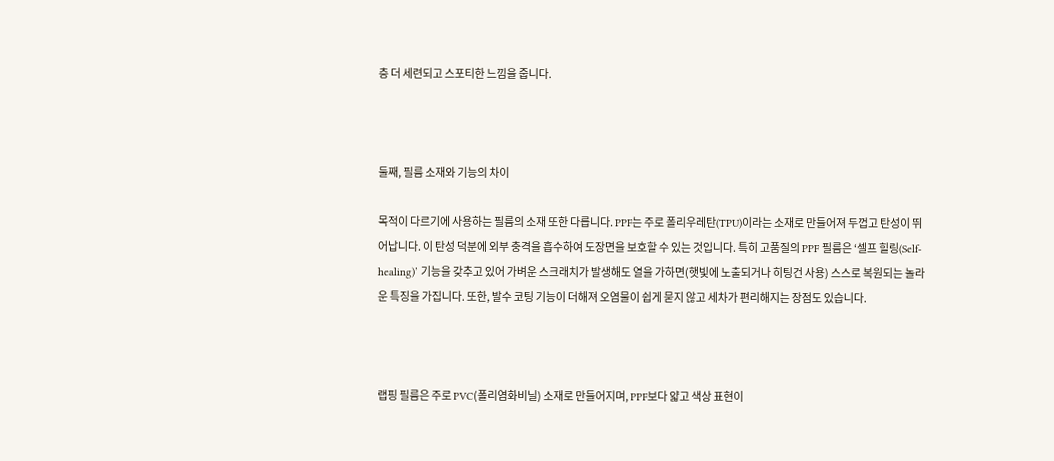층 더 세련되고 스포티한 느낌을 줍니다.



둘째, 필름 소재와 기능의 차이

목적이 다르기에 사용하는 필름의 소재 또한 다릅니다. PPF는 주로 폴리우레탄(TPU)이라는 소재로 만들어져 두껍고 탄성이 뛰어납니다. 이 탄성 덕분에 외부 충격을 흡수하여 도장면을 보호할 수 있는 것입니다. 특히 고품질의 PPF 필름은 ‘셀프 힐링(Self-healing)’ 기능을 갖추고 있어 가벼운 스크래치가 발생해도 열을 가하면(햇빛에 노출되거나 히팅건 사용) 스스로 복원되는 놀라운 특징을 가집니다. 또한, 발수 코팅 기능이 더해져 오염물이 쉽게 묻지 않고 세차가 편리해지는 장점도 있습니다.



랩핑 필름은 주로 PVC(폴리염화비닐) 소재로 만들어지며, PPF보다 얇고 색상 표현이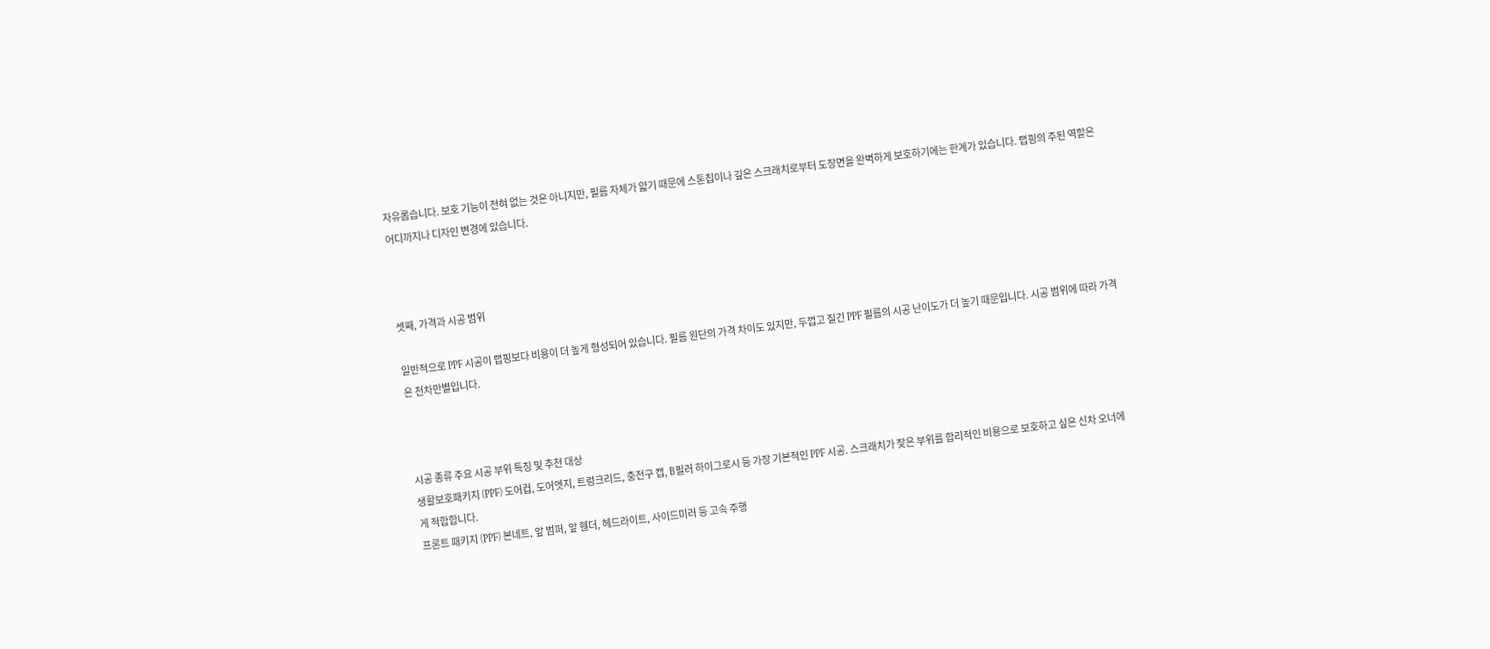자유롭습니다. 보호 기능이 전혀 없는 것은 아니지만, 필름 자체가 얇기 때문에 스톤칩이나 깊은 스크래치로부터 도장면을 완벽하게 보호하기에는 한계가 있습니다. 랩핑의 주된 역할은 어디까지나 디자인 변경에 있습니다.



셋째, 가격과 시공 범위

일반적으로 PPF 시공이 랩핑보다 비용이 더 높게 형성되어 있습니다. 필름 원단의 가격 차이도 있지만, 두껍고 질긴 PPF 필름의 시공 난이도가 더 높기 때문입니다. 시공 범위에 따라 가격은 천차만별입니다.



시공 종류 주요 시공 부위 특징 및 추천 대상
생활보호패키지 (PPF) 도어컵, 도어엣지, 트렁크리드, 충전구 캡, B필러 하이그로시 등 가장 기본적인 PPF 시공. 스크래치가 잦은 부위를 합리적인 비용으로 보호하고 싶은 신차 오너에게 적합합니다.
프론트 패키지 (PPF) 본네트, 앞 범퍼, 앞 휀더, 헤드라이트, 사이드미러 등 고속 주행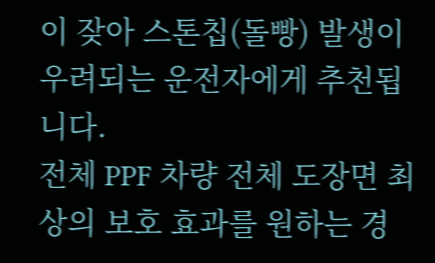이 잦아 스톤칩(돌빵) 발생이 우려되는 운전자에게 추천됩니다.
전체 PPF 차량 전체 도장면 최상의 보호 효과를 원하는 경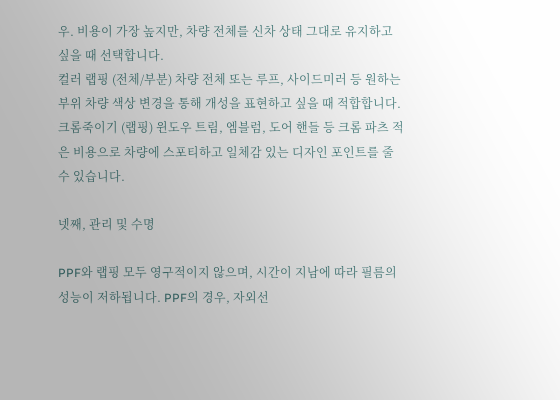우. 비용이 가장 높지만, 차량 전체를 신차 상태 그대로 유지하고 싶을 때 선택합니다.
컬러 랩핑 (전체/부분) 차량 전체 또는 루프, 사이드미러 등 원하는 부위 차량 색상 변경을 통해 개성을 표현하고 싶을 때 적합합니다.
크롬죽이기 (랩핑) 윈도우 트림, 엠블럼, 도어 핸들 등 크롬 파츠 적은 비용으로 차량에 스포티하고 일체감 있는 디자인 포인트를 줄 수 있습니다.

넷째, 관리 및 수명

PPF와 랩핑 모두 영구적이지 않으며, 시간이 지남에 따라 필름의 성능이 저하됩니다. PPF의 경우, 자외선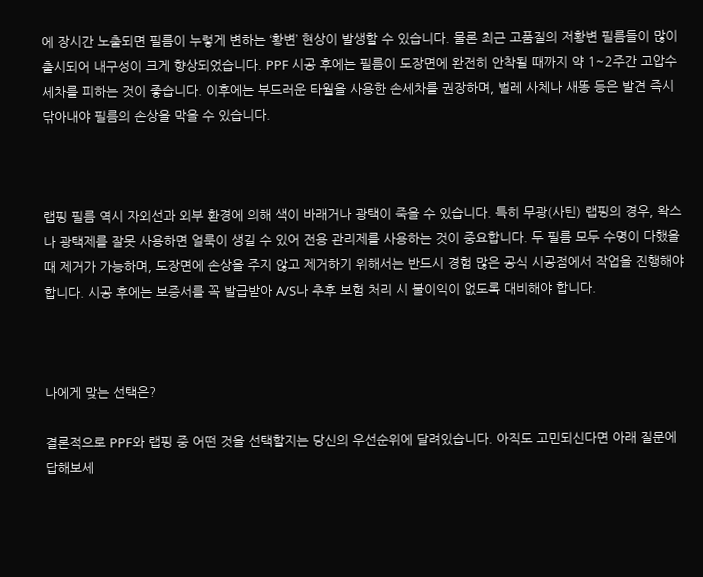에 장시간 노출되면 필름이 누렇게 변하는 ‘황변’ 현상이 발생할 수 있습니다. 물론 최근 고품질의 저황변 필름들이 많이 출시되어 내구성이 크게 향상되었습니다. PPF 시공 후에는 필름이 도장면에 완전히 안착될 때까지 약 1~2주간 고압수 세차를 피하는 것이 좋습니다. 이후에는 부드러운 타월을 사용한 손세차를 권장하며, 벌레 사체나 새똥 등은 발견 즉시 닦아내야 필름의 손상을 막을 수 있습니다.



랩핑 필름 역시 자외선과 외부 환경에 의해 색이 바래거나 광택이 죽을 수 있습니다. 특히 무광(사틴) 랩핑의 경우, 왁스나 광택제를 잘못 사용하면 얼룩이 생길 수 있어 전용 관리제를 사용하는 것이 중요합니다. 두 필름 모두 수명이 다했을 때 제거가 가능하며, 도장면에 손상을 주지 않고 제거하기 위해서는 반드시 경험 많은 공식 시공점에서 작업을 진행해야 합니다. 시공 후에는 보증서를 꼭 발급받아 A/S나 추후 보험 처리 시 불이익이 없도록 대비해야 합니다.



나에게 맞는 선택은?

결론적으로 PPF와 랩핑 중 어떤 것을 선택할지는 당신의 우선순위에 달려있습니다. 아직도 고민되신다면 아래 질문에 답해보세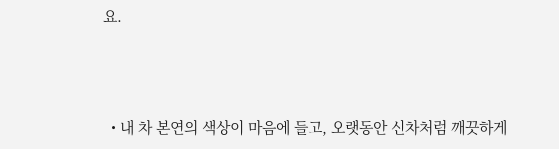요.



  • 내 차 본연의 색상이 마음에 들고, 오랫동안 신차처럼 깨끗하게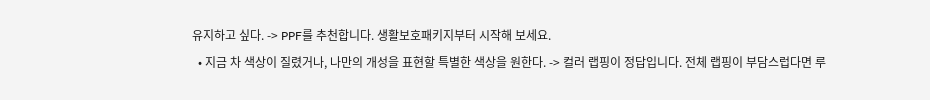유지하고 싶다. -> PPF를 추천합니다. 생활보호패키지부터 시작해 보세요.
  • 지금 차 색상이 질렸거나, 나만의 개성을 표현할 특별한 색상을 원한다. -> 컬러 랩핑이 정답입니다. 전체 랩핑이 부담스럽다면 루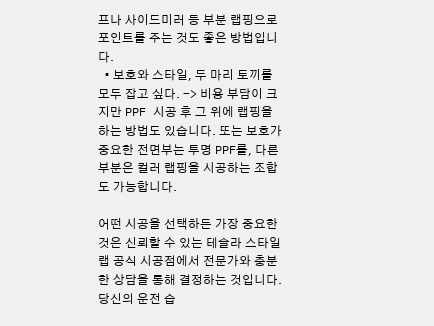프나 사이드미러 등 부분 랩핑으로 포인트를 주는 것도 좋은 방법입니다.
  • 보호와 스타일, 두 마리 토끼를 모두 잡고 싶다. -> 비용 부담이 크지만 PPF 시공 후 그 위에 랩핑을 하는 방법도 있습니다. 또는 보호가 중요한 전면부는 투명 PPF를, 다른 부분은 컬러 랩핑을 시공하는 조합도 가능합니다.

어떤 시공을 선택하든 가장 중요한 것은 신뢰할 수 있는 테슬라 스타일랩 공식 시공점에서 전문가와 충분한 상담을 통해 결정하는 것입니다. 당신의 운전 습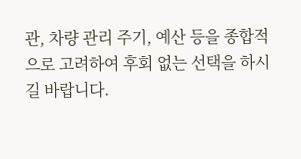관, 차량 관리 주기, 예산 등을 종합적으로 고려하여 후회 없는 선택을 하시길 바랍니다.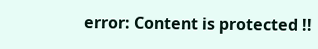error: Content is protected !!